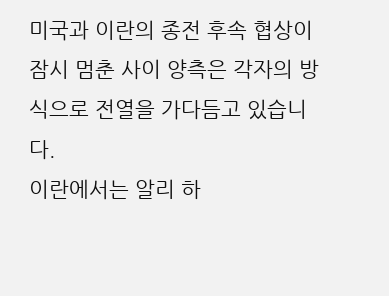미국과 이란의 종전 후속 협상이 잠시 멈춘 사이 양측은 각자의 방식으로 전열을 가다듬고 있습니다.
이란에서는 알리 하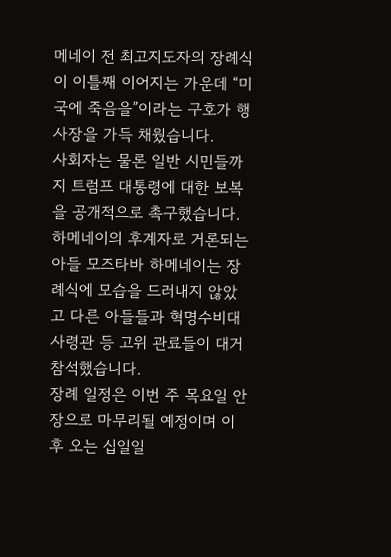메네이 전 최고지도자의 장례식이 이틀째 이어지는 가운데 “미국에 죽음을”이라는 구호가 행사장을 가득 채웠습니다.
사회자는 물론 일반 시민들까지 트럼프 대통령에 대한 보복을 공개적으로 촉구했습니다.
하메네이의 후계자로 거론되는 아들 모즈타바 하메네이는 장례식에 모습을 드러내지 않았고 다른 아들들과 혁명수비대 사령관 등 고위 관료들이 대거 참석했습니다.
장례 일정은 이번 주 목요일 안장으로 마무리될 예정이며 이후 오는 십일일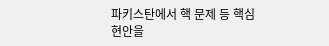파키스탄에서 핵 문제 등 핵심 현안을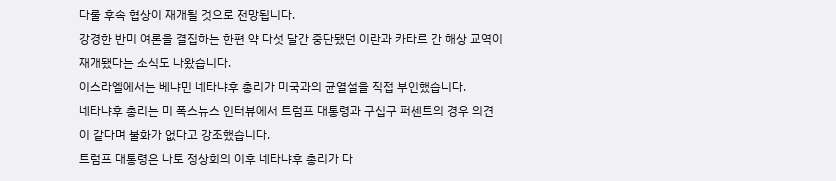다룰 후속 협상이 재개될 것으로 전망됩니다.
강경한 반미 여론을 결집하는 한편 약 다섯 달간 중단됐던 이란과 카타르 간 해상 교역이 재개됐다는 소식도 나왔습니다.
이스라엘에서는 베냐민 네타냐후 총리가 미국과의 균열설을 직접 부인했습니다.
네타냐후 총리는 미 폭스뉴스 인터뷰에서 트럼프 대통령과 구십구 퍼센트의 경우 의견이 같다며 불화가 없다고 강조했습니다.
트럼프 대통령은 나토 정상회의 이후 네타냐후 총리가 다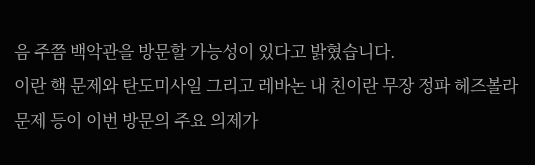음 주쯤 백악관을 방문할 가능성이 있다고 밝혔습니다.
이란 핵 문제와 탄도미사일 그리고 레바논 내 친이란 무장 정파 헤즈볼라 문제 등이 이번 방문의 주요 의제가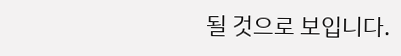될 것으로 보입니다.